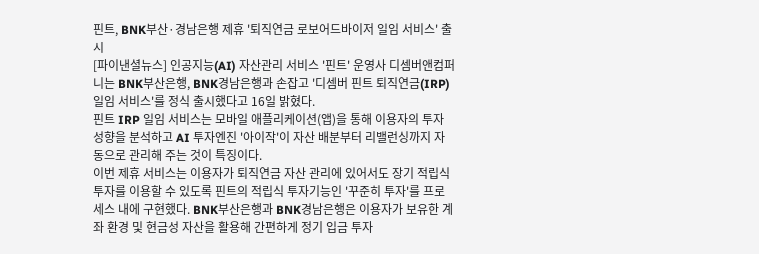핀트, BNK부산·경남은행 제휴 '퇴직연금 로보어드바이저 일임 서비스' 출시
[파이낸셜뉴스] 인공지능(AI) 자산관리 서비스 '핀트' 운영사 디셈버앤컴퍼니는 BNK부산은행, BNK경남은행과 손잡고 '디셈버 핀트 퇴직연금(IRP) 일임 서비스'를 정식 출시했다고 16일 밝혔다.
핀트 IRP 일임 서비스는 모바일 애플리케이션(앱)을 통해 이용자의 투자 성향을 분석하고 AI 투자엔진 '아이작'이 자산 배분부터 리밸런싱까지 자동으로 관리해 주는 것이 특징이다.
이번 제휴 서비스는 이용자가 퇴직연금 자산 관리에 있어서도 장기 적립식 투자를 이용할 수 있도록 핀트의 적립식 투자기능인 '꾸준히 투자'를 프로세스 내에 구현했다. BNK부산은행과 BNK경남은행은 이용자가 보유한 계좌 환경 및 현금성 자산을 활용해 간편하게 정기 입금 투자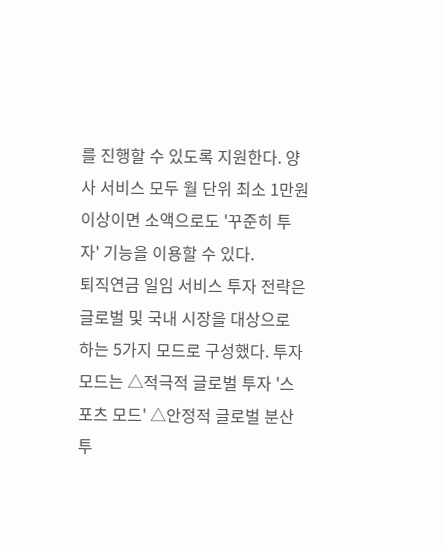를 진행할 수 있도록 지원한다. 양사 서비스 모두 월 단위 최소 1만원 이상이면 소액으로도 '꾸준히 투자' 기능을 이용할 수 있다.
퇴직연금 일임 서비스 투자 전략은 글로벌 및 국내 시장을 대상으로 하는 5가지 모드로 구성했다. 투자 모드는 △적극적 글로벌 투자 '스포츠 모드' △안정적 글로벌 분산 투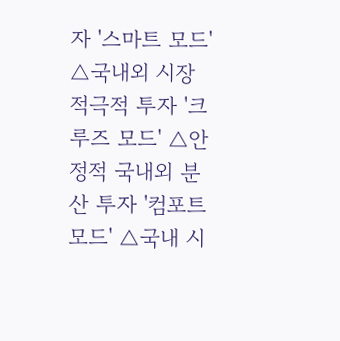자 '스마트 모드' △국내외 시장 적극적 투자 '크루즈 모드' △안정적 국내외 분산 투자 '컴포트 모드' △국내 시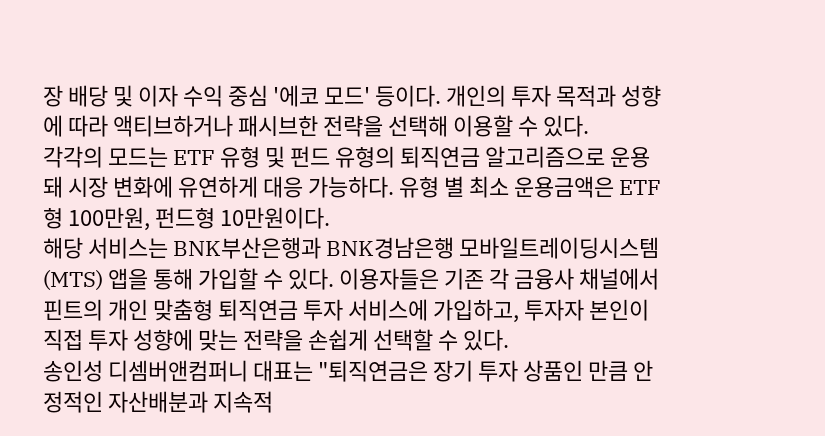장 배당 및 이자 수익 중심 '에코 모드' 등이다. 개인의 투자 목적과 성향에 따라 액티브하거나 패시브한 전략을 선택해 이용할 수 있다.
각각의 모드는 ETF 유형 및 펀드 유형의 퇴직연금 알고리즘으로 운용돼 시장 변화에 유연하게 대응 가능하다. 유형 별 최소 운용금액은 ETF형 100만원, 펀드형 10만원이다.
해당 서비스는 BNK부산은행과 BNK경남은행 모바일트레이딩시스템(MTS) 앱을 통해 가입할 수 있다. 이용자들은 기존 각 금융사 채널에서 핀트의 개인 맞춤형 퇴직연금 투자 서비스에 가입하고, 투자자 본인이 직접 투자 성향에 맞는 전략을 손쉽게 선택할 수 있다.
송인성 디셈버앤컴퍼니 대표는 "퇴직연금은 장기 투자 상품인 만큼 안정적인 자산배분과 지속적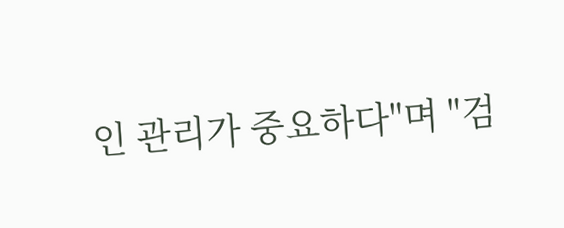인 관리가 중요하다"며 "검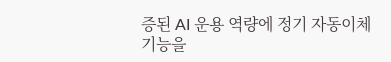증된 AI 운용 역량에 정기 자동이체 기능을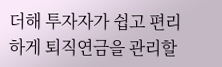더해 투자자가 쉽고 편리하게 퇴직연금을 관리할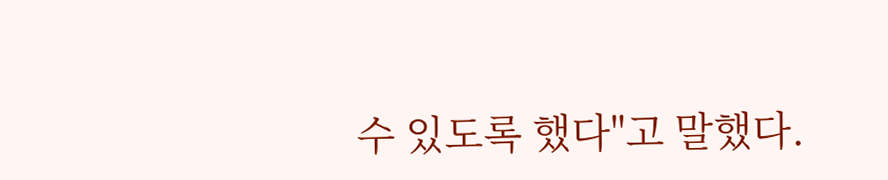수 있도록 했다"고 말했다.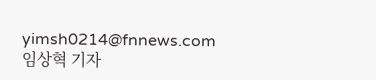yimsh0214@fnnews.com 임상혁 기자